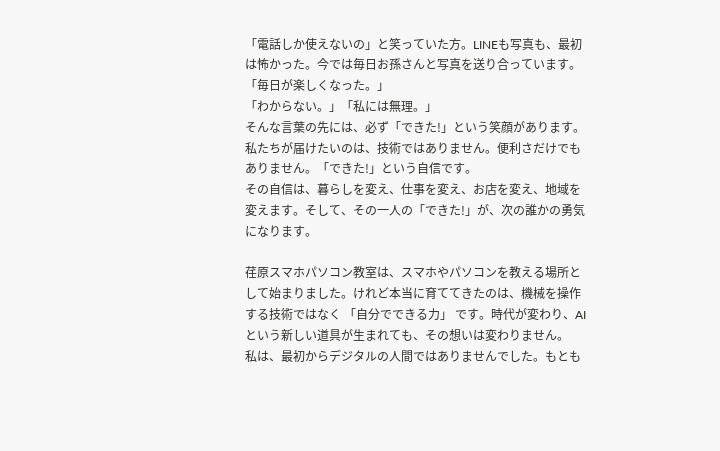「電話しか使えないの」と笑っていた方。LINEも写真も、最初は怖かった。今では毎日お孫さんと写真を送り合っています。
「毎日が楽しくなった。」
「わからない。」「私には無理。」
そんな言葉の先には、必ず「できた!」という笑顔があります。
私たちが届けたいのは、技術ではありません。便利さだけでもありません。「できた!」という自信です。
その自信は、暮らしを変え、仕事を変え、お店を変え、地域を変えます。そして、その一人の「できた!」が、次の誰かの勇気になります。

荏原スマホパソコン教室は、スマホやパソコンを教える場所として始まりました。けれど本当に育ててきたのは、機械を操作する技術ではなく 「自分でできる力」 です。時代が変わり、AIという新しい道具が生まれても、その想いは変わりません。
私は、最初からデジタルの人間ではありませんでした。もとも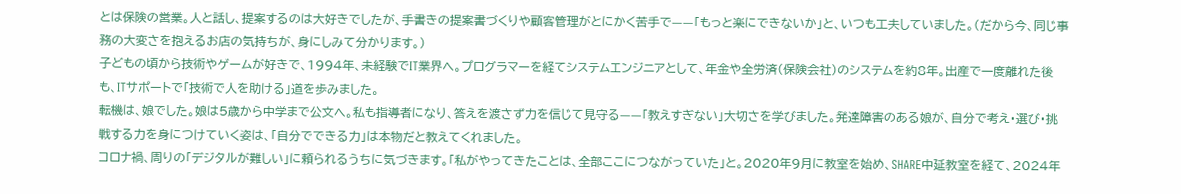とは保険の営業。人と話し、提案するのは大好きでしたが、手書きの提案書づくりや顧客管理がとにかく苦手で——「もっと楽にできないか」と、いつも工夫していました。(だから今、同じ事務の大変さを抱えるお店の気持ちが、身にしみて分かります。)
子どもの頃から技術やゲームが好きで、1994年、未経験でIT業界へ。プログラマーを経てシステムエンジニアとして、年金や全労済(保険会社)のシステムを約8年。出産で一度離れた後も、ITサポートで「技術で人を助ける」道を歩みました。
転機は、娘でした。娘は5歳から中学まで公文へ。私も指導者になり、答えを渡さず力を信じて見守る——「教えすぎない」大切さを学びました。発達障害のある娘が、自分で考え・選び・挑戦する力を身につけていく姿は、「自分でできる力」は本物だと教えてくれました。
コロナ禍、周りの「デジタルが難しい」に頼られるうちに気づきます。「私がやってきたことは、全部ここにつながっていた」と。2020年9月に教室を始め、SHARE中延教室を経て、2024年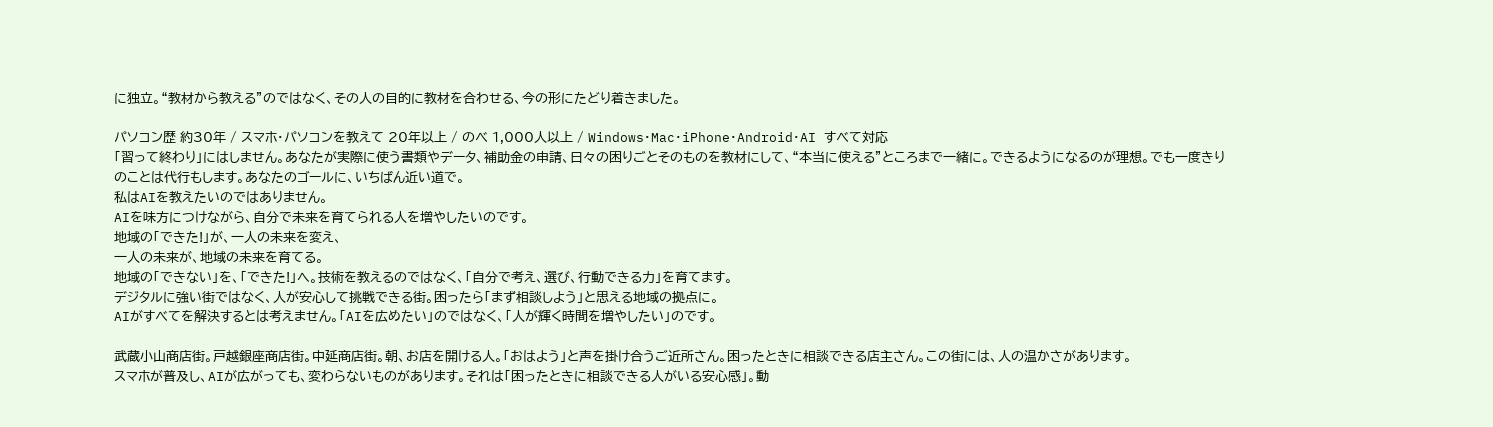に独立。“教材から教える”のではなく、その人の目的に教材を合わせる、今の形にたどり着きました。

パソコン歴 約30年 / スマホ・パソコンを教えて 20年以上 / のべ 1,000人以上 / Windows・Mac・iPhone・Android・AI すべて対応
「習って終わり」にはしません。あなたが実際に使う書類やデータ、補助金の申請、日々の困りごとそのものを教材にして、“本当に使える”ところまで一緒に。できるようになるのが理想。でも一度きりのことは代行もします。あなたのゴールに、いちばん近い道で。
私はAIを教えたいのではありません。
AIを味方につけながら、自分で未来を育てられる人を増やしたいのです。
地域の「できた!」が、一人の未来を変え、
一人の未来が、地域の未来を育てる。
地域の「できない」を、「できた!」へ。技術を教えるのではなく、「自分で考え、選び、行動できる力」を育てます。
デジタルに強い街ではなく、人が安心して挑戦できる街。困ったら「まず相談しよう」と思える地域の拠点に。
AIがすべてを解決するとは考えません。「AIを広めたい」のではなく、「人が輝く時間を増やしたい」のです。

武蔵小山商店街。戸越銀座商店街。中延商店街。朝、お店を開ける人。「おはよう」と声を掛け合うご近所さん。困ったときに相談できる店主さん。この街には、人の温かさがあります。
スマホが普及し、AIが広がっても、変わらないものがあります。それは「困ったときに相談できる人がいる安心感」。動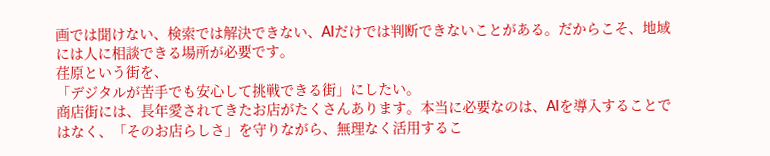画では聞けない、検索では解決できない、AIだけでは判断できないことがある。だからこそ、地域には人に相談できる場所が必要です。
荏原という街を、
「デジタルが苦手でも安心して挑戦できる街」にしたい。
商店街には、長年愛されてきたお店がたくさんあります。本当に必要なのは、AIを導入することではなく、「そのお店らしさ」を守りながら、無理なく活用するこ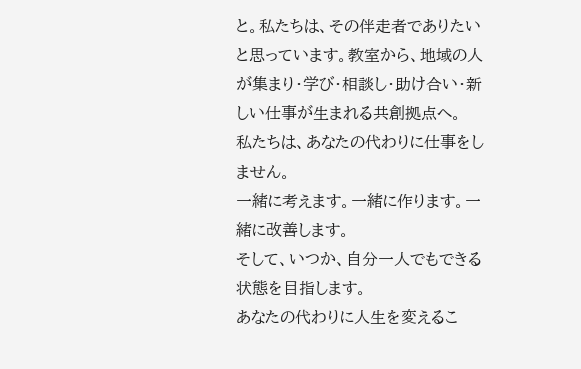と。私たちは、その伴走者でありたいと思っています。教室から、地域の人が集まり・学び・相談し・助け合い・新しい仕事が生まれる共創拠点へ。
私たちは、あなたの代わりに仕事をしません。
一緒に考えます。一緒に作ります。一緒に改善します。
そして、いつか、自分一人でもできる状態を目指します。
あなたの代わりに人生を変えるこ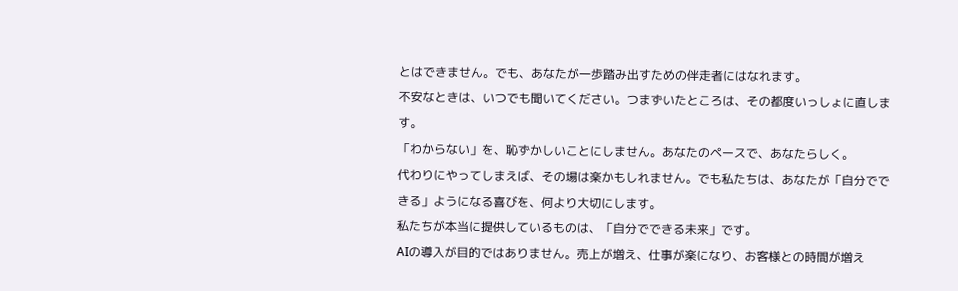とはできません。でも、あなたが一歩踏み出すための伴走者にはなれます。
不安なときは、いつでも聞いてください。つまずいたところは、その都度いっしょに直します。
「わからない」を、恥ずかしいことにしません。あなたのペースで、あなたらしく。
代わりにやってしまえば、その場は楽かもしれません。でも私たちは、あなたが「自分でできる」ようになる喜びを、何より大切にします。
私たちが本当に提供しているものは、「自分でできる未来」です。
AIの導入が目的ではありません。売上が増え、仕事が楽になり、お客様との時間が増え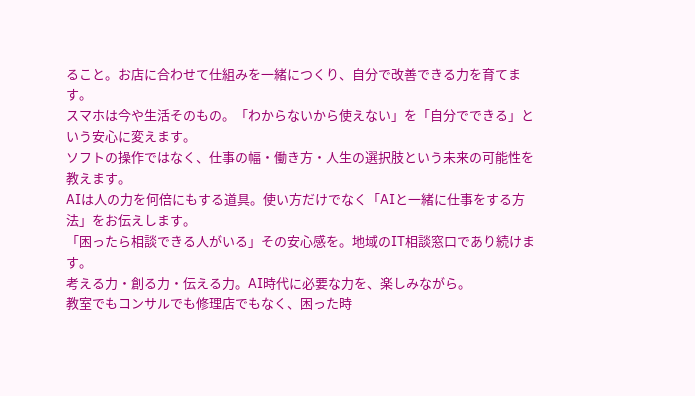ること。お店に合わせて仕組みを一緒につくり、自分で改善できる力を育てます。
スマホは今や生活そのもの。「わからないから使えない」を「自分でできる」という安心に変えます。
ソフトの操作ではなく、仕事の幅・働き方・人生の選択肢という未来の可能性を教えます。
AIは人の力を何倍にもする道具。使い方だけでなく「AIと一緒に仕事をする方法」をお伝えします。
「困ったら相談できる人がいる」その安心感を。地域のIT相談窓口であり続けます。
考える力・創る力・伝える力。AI時代に必要な力を、楽しみながら。
教室でもコンサルでも修理店でもなく、困った時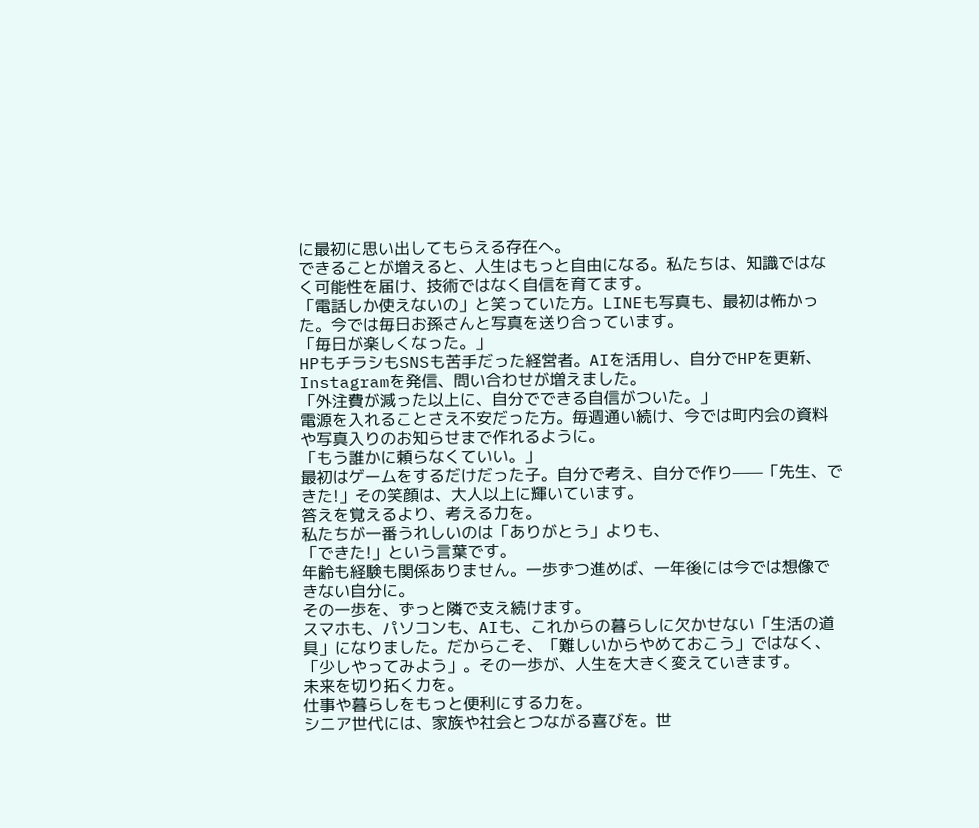に最初に思い出してもらえる存在へ。
できることが増えると、人生はもっと自由になる。私たちは、知識ではなく可能性を届け、技術ではなく自信を育てます。
「電話しか使えないの」と笑っていた方。LINEも写真も、最初は怖かった。今では毎日お孫さんと写真を送り合っています。
「毎日が楽しくなった。」
HPもチラシもSNSも苦手だった経営者。AIを活用し、自分でHPを更新、Instagramを発信、問い合わせが増えました。
「外注費が減った以上に、自分でできる自信がついた。」
電源を入れることさえ不安だった方。毎週通い続け、今では町内会の資料や写真入りのお知らせまで作れるように。
「もう誰かに頼らなくていい。」
最初はゲームをするだけだった子。自分で考え、自分で作り——「先生、できた!」その笑顔は、大人以上に輝いています。
答えを覚えるより、考える力を。
私たちが一番うれしいのは「ありがとう」よりも、
「できた!」という言葉です。
年齢も経験も関係ありません。一歩ずつ進めば、一年後には今では想像できない自分に。
その一歩を、ずっと隣で支え続けます。
スマホも、パソコンも、AIも、これからの暮らしに欠かせない「生活の道具」になりました。だからこそ、「難しいからやめておこう」ではなく、「少しやってみよう」。その一歩が、人生を大きく変えていきます。
未来を切り拓く力を。
仕事や暮らしをもっと便利にする力を。
シニア世代には、家族や社会とつながる喜びを。世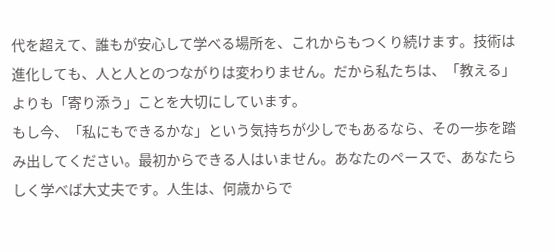代を超えて、誰もが安心して学べる場所を、これからもつくり続けます。技術は進化しても、人と人とのつながりは変わりません。だから私たちは、「教える」よりも「寄り添う」ことを大切にしています。
もし今、「私にもできるかな」という気持ちが少しでもあるなら、その一歩を踏み出してください。最初からできる人はいません。あなたのペースで、あなたらしく学べば大丈夫です。人生は、何歳からで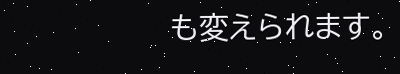も変えられます。